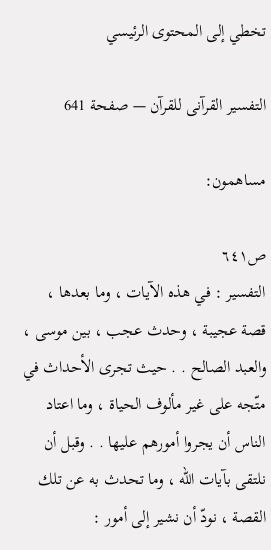تخطي إلى المحتوى الرئيسي

التفسير القرآنى للقرآن — صفحة 641

مساهمون:

ص٦٤١
التفسير : في هذه الآيات ، وما بعدها ، قصة عجيبة ، وحدث عجب ، بين موسى ، والعبد الصالح . . حيث تجرى الأحداث في متّجه على غير مألوف الحياة ، وما اعتاد الناس أن يجروا أمورهم عليها . . وقبل أن نلتقى بآيات اللّه ، وما تحدث به عن تلك القصة ، نودّ أن نشير إلى أمور :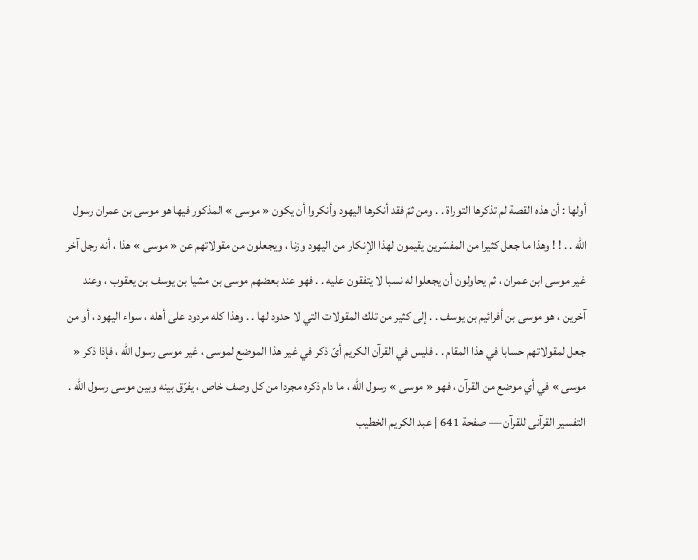أولها : أن هذه القصة لم تذكرها التوراة . . ومن ثمّ فقد أنكرها اليهود وأنكروا أن يكون « موسى » المذكور فيها هو موسى بن عمران رسول اللّه . . ! ! وهذا ما جعل كثيرا من المفسّرين يقيمون لهذا الإنكار من اليهود وزنا ، ويجعلون من مقولاتهم عن « موسى » هذا ، أنه رجل آخر غير موسى ابن عمران ، ثم يحاولون أن يجعلوا له نسبا لا يتفقون عليه . . فهو عند بعضهم موسى بن مشيا بن يوسف بن يعقوب ، وعند آخرين ، هو موسى بن أفرائيم بن يوسف . . إلى كثير من تلك المقولات التي لا حدود لها . . وهذا كله مردود على أهله ، سواء اليهود ، أو من جعل لمقولاتهم حسابا في هذا المقام . . فليس في القرآن الكريم أىّ ذكر في غير هذا الموضع لموسى ، غير موسى رسول اللّه ، فإذا ذكر « موسى » في أي موضع من القرآن ، فهو « موسى » رسول اللّه ، ما دام ذكره مجردا من كل وصف خاص ، يفرّق بينه وبين موسى رسول اللّه .
التفسير القرآنى للقرآن — صفحة 641 | عبد الكريم الخطيب